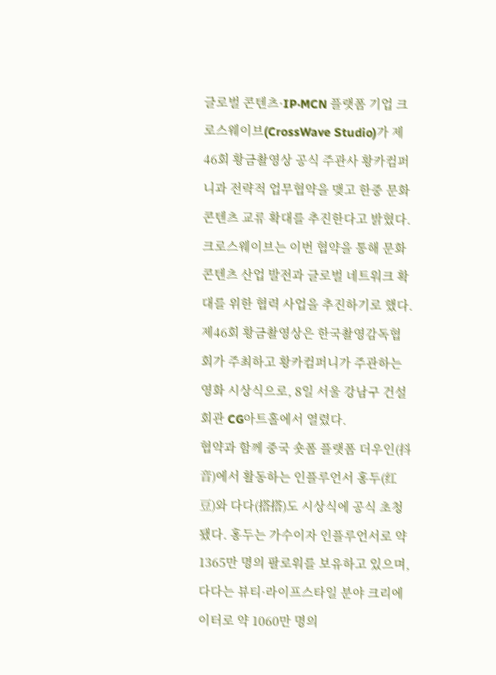글로벌 콘텐츠·IP·MCN 플랫폼 기업 크로스웨이브(CrossWave Studio)가 제46회 황금촬영상 공식 주관사 황카컴퍼니과 전략적 업무협약을 맺고 한중 문화콘텐츠 교류 확대를 추진한다고 밝혔다.
크로스웨이브는 이번 협약을 통해 문화콘텐츠 산업 발전과 글로벌 네트워크 확대를 위한 협력 사업을 추진하기로 했다. 제46회 황금촬영상은 한국촬영감독협회가 주최하고 황카컴퍼니가 주관하는 영화 시상식으로, 8일 서울 강남구 건설회관 CG아트홀에서 열렸다.
협약과 함께 중국 숏폼 플랫폼 더우인(抖音)에서 활동하는 인플루언서 홍두(红豆)와 다다(搭搭)도 시상식에 공식 초청됐다. 홍두는 가수이자 인플루언서로 약 1365만 명의 팔로워를 보유하고 있으며, 다다는 뷰티·라이프스타일 분야 크리에이터로 약 1060만 명의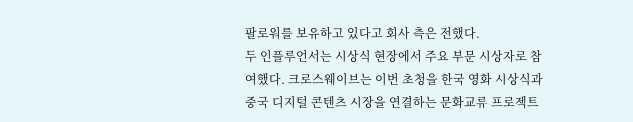팔로워를 보유하고 있다고 회사 측은 전했다.
두 인플루언서는 시상식 현장에서 주요 부문 시상자로 참여했다. 크로스웨이브는 이번 초청을 한국 영화 시상식과 중국 디지털 콘텐츠 시장을 연결하는 문화교류 프로젝트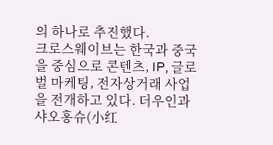의 하나로 추진했다.
크로스웨이브는 한국과 중국을 중심으로 콘텐츠, IP, 글로벌 마케팅, 전자상거래 사업을 전개하고 있다. 더우인과 샤오홍슈(小红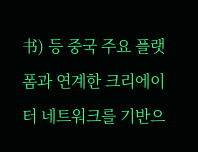书) 등 중국 주요 플랫폼과 연계한 크리에이터 네트워크를 기반으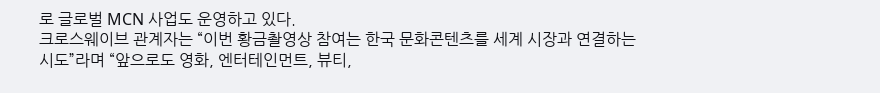로 글로벌 MCN 사업도 운영하고 있다.
크로스웨이브 관계자는 “이번 황금촬영상 참여는 한국 문화콘텐츠를 세계 시장과 연결하는 시도”라며 “앞으로도 영화, 엔터테인먼트, 뷰티,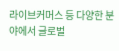라이브커머스 등 다양한 분야에서 글로벌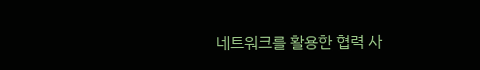네트워크를 활용한 협력 사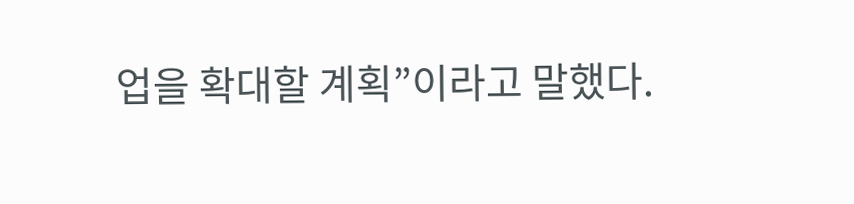업을 확대할 계획”이라고 말했다.